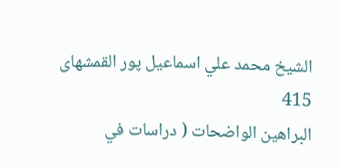الشيخ محمد علي اسماعيل پور القمشهاى
415
البراهين الواضحات ( دراسات في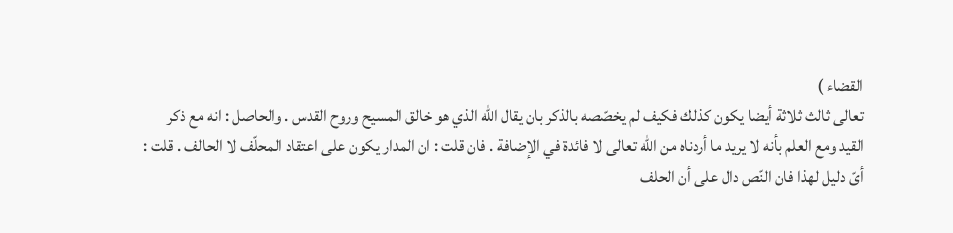القضاء )
تعالى ثالث ثلاثة أيضا يكون كذلك فكيف لم يخصّصه بالذكر بان يقال اللّه الذي هو خالق المسيح وروح القدس . والحاصل : انه مع ذكر القيد ومع العلم بأنه لا يريد ما أردناه من اللّه تعالى لا فائدة في الإضافة . فان قلت : ان المدار يكون على اعتقاد المحلّف لا الحالف . قلت : أىّ دليل لهذا فان النّص دال على أن الحلف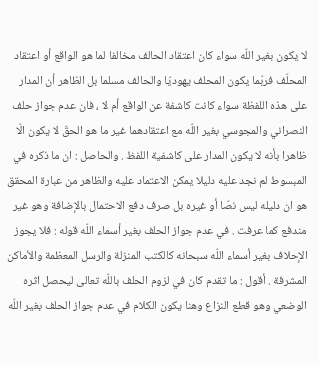لا يكون بغير اللّه سواء كان اعتقاد الحالف مخالفا لما هو الواقع أو اعتقاد المحلّف فربّما يكون المحلف يهوديّا والحالف مسلما بل الظاهر أن المدار على هذه اللفظة سواء كانت كاشفة عن الواقع أم لا ، فان عدم جواز حلف النصراني والمجوسي بغير اللّه مع اعتقادهما غير ما هو الحقّ لا يكون الّا ظاهرا بأنه لا يكون المدار على كاشفية اللفظ . والحاصل : ان ما ذكره في المبسوط لم نجد عليه دليلا يمكن الاعتماد عليه والظاهر من عبارة المحقق هو ان دليله ليس نصّا أو غيره بل صرف دفع الاحتمال بالإضافة وهو غير مندفع كما عرفت . في عدم جواز الحلف بغير أسماء اللّه قوله : فلا يجوز الإحلاف بغير أسماء اللّه سبحانه كالكتب المنزلة والرسل المعظمة والأماكن المشرفة . أقول : ما تقدم كان في لزوم الحلف باللّه تعالى ليحصل اثره الوضعي وهو قطع النزاع وهنا يكون الكلام في عدم جواز الحلف بغير اللّه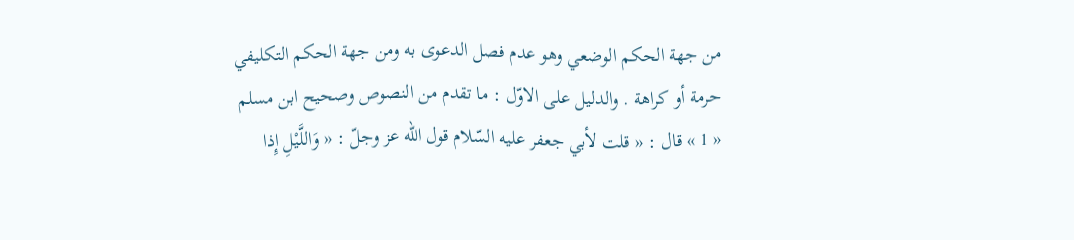من جهة الحكم الوضعي وهو عدم فصل الدعوى به ومن جهة الحكم التكليفي حرمة أو كراهة . والدليل على الاوّل : ما تقدم من النصوص وصحيح ابن مسلم « 1 » قال : « قلت لأبي جعفر عليه السّلام قول اللّه عز وجلّ : « وَاللَّيْلِ إِذا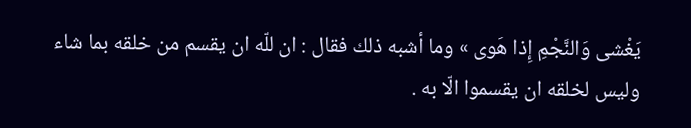يَغْشى وَالنَّجْمِ إِذا هَوى » وما أشبه ذلك فقال : ان للّه ان يقسم من خلقه بما شاء وليس لخلقه ان يقسموا الّا به .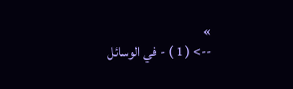»
--> ( 1 ) - في الوسائل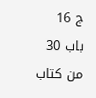ج 16 باب 30 من كتاب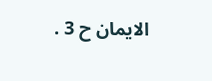الايمان ح 3 .